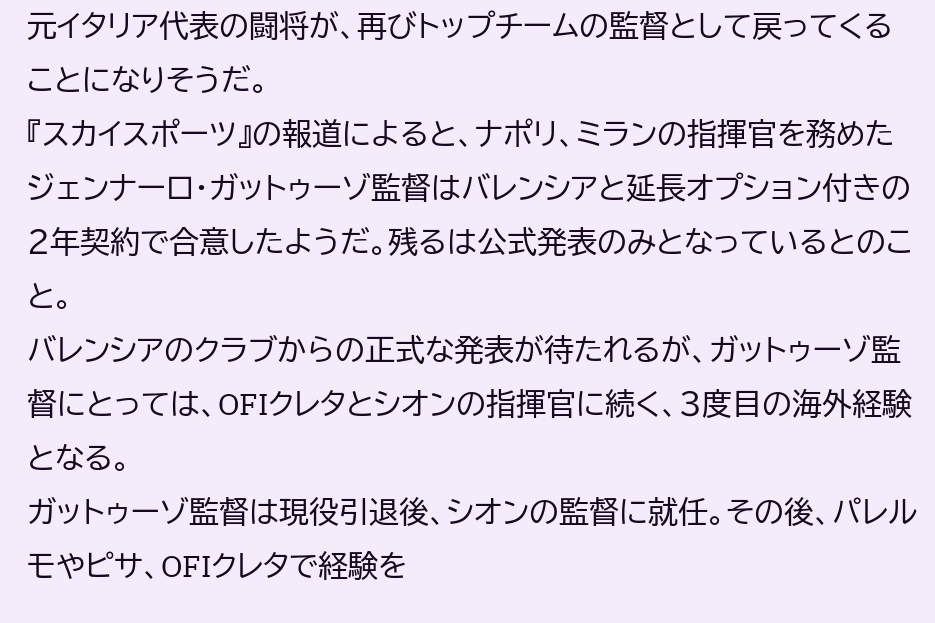元イタリア代表の闘将が、再びトップチームの監督として戻ってくることになりそうだ。
『スカイスポーツ』の報道によると、ナポリ、ミランの指揮官を務めたジェンナーロ・ガットゥーゾ監督はバレンシアと延長オプション付きの2年契約で合意したようだ。残るは公式発表のみとなっているとのこと。
バレンシアのクラブからの正式な発表が待たれるが、ガットゥーゾ監督にとっては、OFIクレタとシオンの指揮官に続く、3度目の海外経験となる。
ガットゥーゾ監督は現役引退後、シオンの監督に就任。その後、パレルモやピサ、OFIクレタで経験を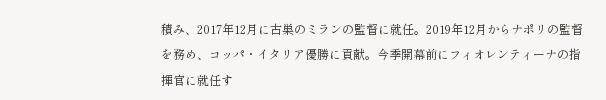積み、2017年12月に古巣のミランの監督に就任。2019年12月からナポリの監督を務め、コッパ・イタリア優勝に貢献。今季開幕前にフィオレンティーナの指揮官に就任す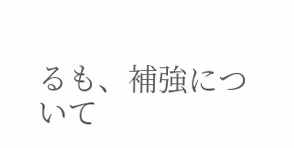るも、補強について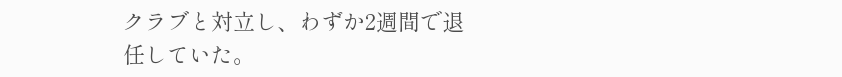クラブと対立し、わずか2週間で退任していた。